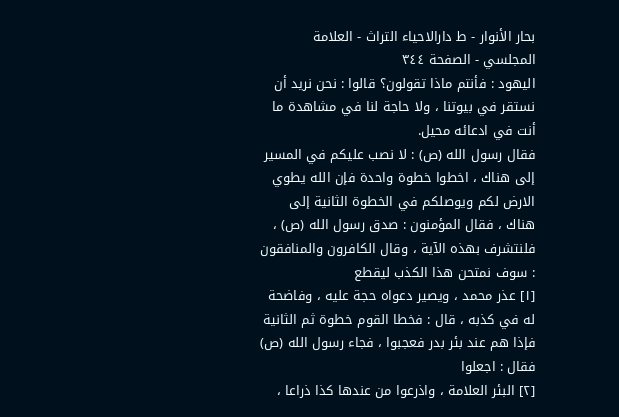بحار الأنوار - ط دارالاحیاء التراث - العلامة المجلسي - الصفحة ٣٤٤
اليهود : فأنتم ماذا تقولون؟ قالوا : نحن نريد أن نستقر في بيوتنا ، ولا حاجة لنا في مشاهدة ما أنت في ادعائه محيل.
فقال رسول الله (ص) : لا نصب عليكم في المسير إلى هناك ، اخطوا خطوة واحدة فإن الله يطوي الارض لكم ويوصلكم في الخطوة الثانية إلى هناك ، فقال المؤمنون : صدق رسول الله (ص) ، فلنتشرف بهذه الآية ، وقال الكافرون والمنافقون : سوف نمتحن هذا الكذب ليقطع
[١] عذر محمد ، ويصير دعواه حجة عليه ، وفاضحة له في كذبه ، قال : فخطا القوم خطوة ثم الثانية فإذا هم عند بئر بدر فعجبوا ، فجاء رسول الله (ص) فقال : اجعلوا
[٢] البئر العلامة ، واذرعوا من عندها كذا ذراعا ،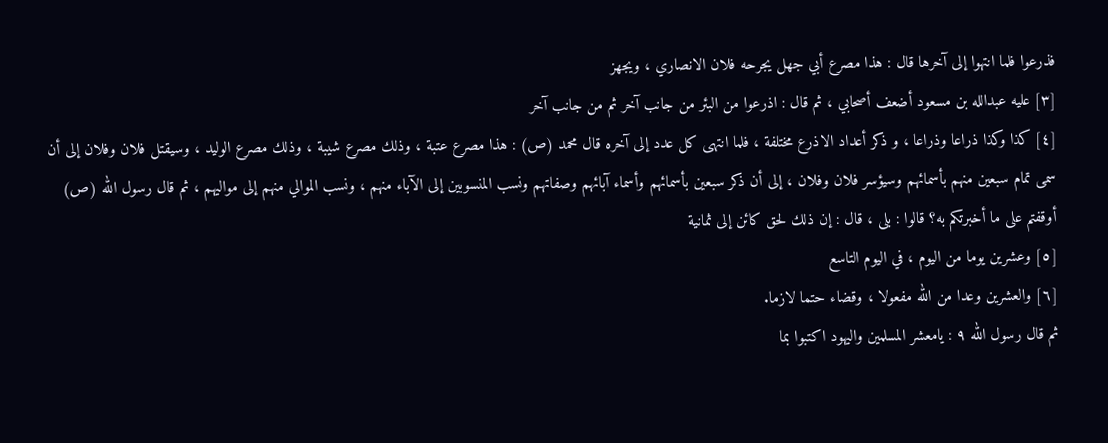فذرعوا فلما انتهوا إلى آخرها قال : هذا مصرع أبي جهل يجرحه فلان الانصاري ، ويجهز
[٣] عليه عبدالله بن مسعود أضعف أصحابي ، ثم قال : اذرعوا من البئر من جانب آخر ثم من جانب آخر
[٤] كذا وكذا ذراعا وذراعا ، و ذكر أعداد الاذرع مختلفة ، فلما انتهى كل عدد إلى آخره قال محمد (ص) : هذا مصرع عتبة ، وذلك مصرع شيبة ، وذلك مصرع الوليد ، وسيقتل فلان وفلان إلى أن سمى تمام سبعين منهم بأسمائهم وسيؤسر فلان وفلان ، إلى أن ذكر سبعين بأسمائهم وأسماء آبائهم وصفاتهم ونسب المنسوبين إلى الآباء منهم ، ونسب الموالي منهم إلى مواليهم ، ثم قال رسول الله (ص) أوقفتم على ما أخبرتكم به؟ قالوا : بلى ، قال : إن ذلك لحق كائن إلى ثمانية
[٥] وعشرين يوما من اليوم ، في اليوم التاسع
[٦] والعشرين وعدا من الله مفعولا ، وقضاء حتما لازما.
ثم قال رسول الله ٩ : يامعشر المسلمين واليهود اكتبوا بما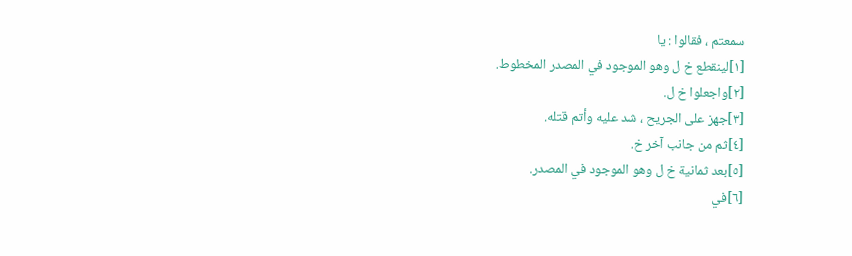سمعتم ، فقالوا : يا
[١]لينقطع خ ل وهو الموجود في المصدر المخطوط.
[٢]واجعلوا خ ل.
[٣]جهز على الجريح ، شد عليه وأتم قتله.
[٤]ثم من جانب آخر خ.
[٥]بعد ثمانية خ ل وهو الموجود في المصدر.
[٦]في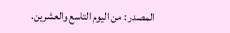المصدر : من اليوم التاسع والعشرين.